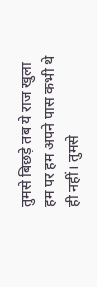तुमसे बिछड़े तब ये राज खुला हम पर हम अपने पास कभी थे ही नहीं। तुमसे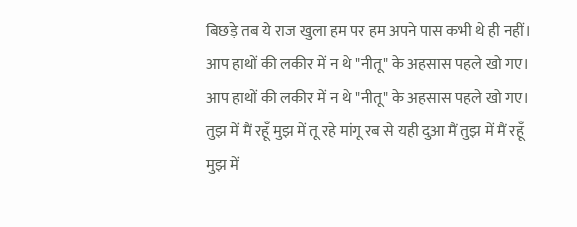बिछड़े तब ये राज खुला हम पर हम अपने पास कभी थे ही नहीं।
आप हाथों की लकीर में न थे "नीतू" के अहसास पहले खो गए। आप हाथों की लकीर में न थे "नीतू" के अहसास पहले खो गए।
तुझ में मैं रहूँ मुझ में तू रहे मांगू रब से यही दुआ मैं तुझ में मैं रहूँ मुझ में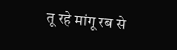तू रहे मांगू रब से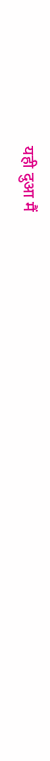यही दुआ मैं